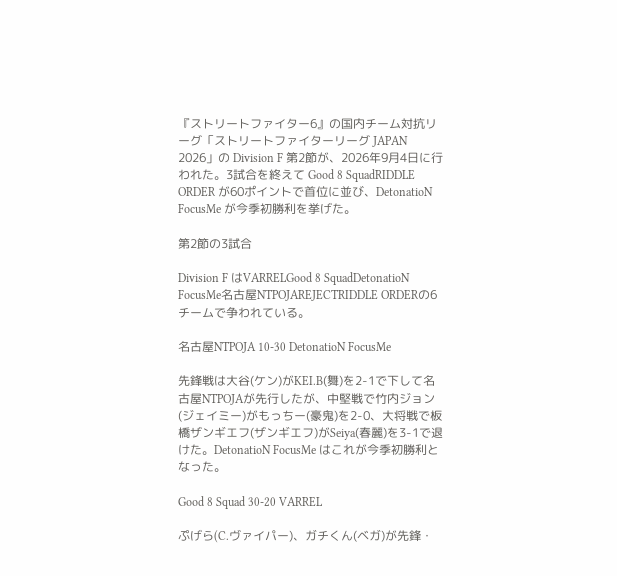『ストリートファイター6』の国内チーム対抗リーグ「ストリートファイターリーグ JAPAN 2026」の Division F 第2節が、2026年9月4日に行われた。3試合を終えて Good 8 SquadRIDDLE ORDER が60ポイントで首位に並び、DetonatioN FocusMe が今季初勝利を挙げた。

第2節の3試合

Division F はVARRELGood 8 SquadDetonatioN FocusMe名古屋NTPOJAREJECTRIDDLE ORDERの6チームで争われている。

名古屋NTPOJA 10-30 DetonatioN FocusMe

先鋒戦は大谷(ケン)がKEI.B(舞)を2-1で下して名古屋NTPOJAが先行したが、中堅戦で竹内ジョン(ジェイミー)がもっちー(豪鬼)を2-0、大将戦で板橋ザンギエフ(ザンギエフ)がSeiya(春麗)を3-1で退けた。DetonatioN FocusMe はこれが今季初勝利となった。

Good 8 Squad 30-20 VARREL

ぷげら(C.ヴァイパー)、ガチくん(ベガ)が先鋒・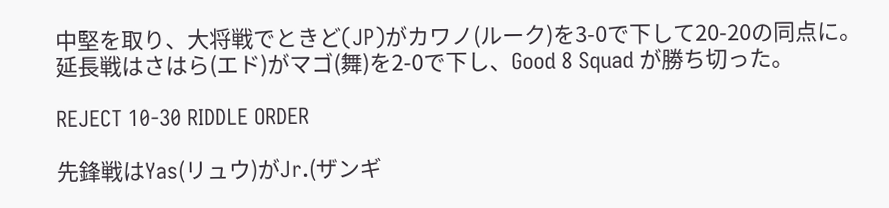中堅を取り、大将戦でときど(JP)がカワノ(ルーク)を3-0で下して20-20の同点に。延長戦はさはら(エド)がマゴ(舞)を2-0で下し、Good 8 Squad が勝ち切った。

REJECT 10-30 RIDDLE ORDER

先鋒戦はYas(リュウ)がJr.(ザンギ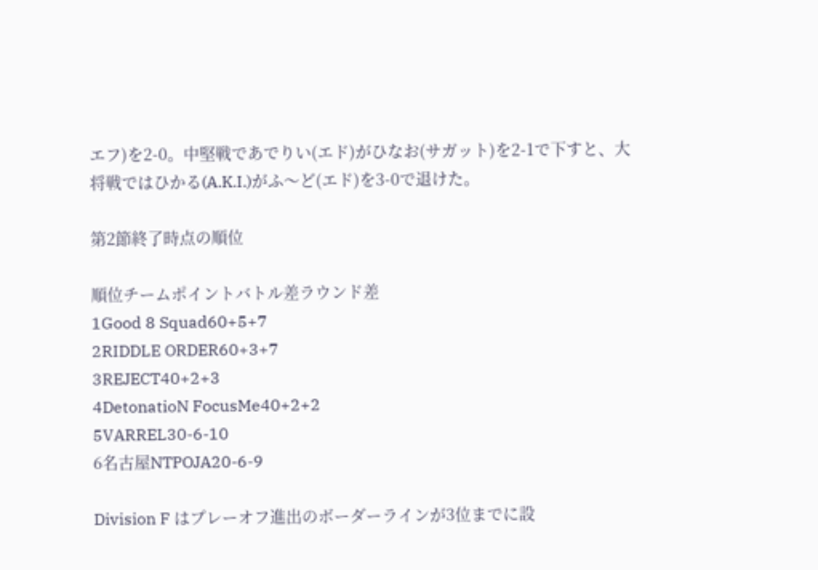エフ)を2-0。中堅戦であでりい(エド)がひなお(サガット)を2-1で下すと、大将戦ではひかる(A.K.I.)がふ〜ど(エド)を3-0で退けた。

第2節終了時点の順位

順位チームポイントバトル差ラウンド差
1Good 8 Squad60+5+7
2RIDDLE ORDER60+3+7
3REJECT40+2+3
4DetonatioN FocusMe40+2+2
5VARREL30-6-10
6名古屋NTPOJA20-6-9

Division F はプレーオフ進出のボーダーラインが3位までに設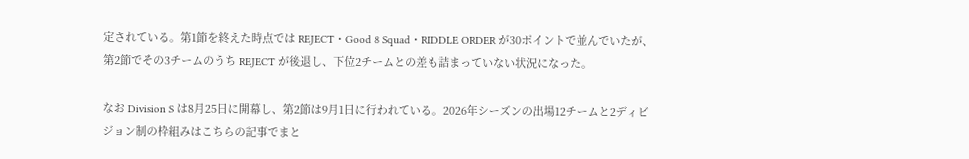定されている。第1節を終えた時点では REJECT・Good 8 Squad・RIDDLE ORDER が30ポイントで並んでいたが、第2節でその3チームのうち REJECT が後退し、下位2チームとの差も詰まっていない状況になった。

なお Division S は8月25日に開幕し、第2節は9月1日に行われている。2026年シーズンの出場12チームと2ディビジョン制の枠組みはこちらの記事でまと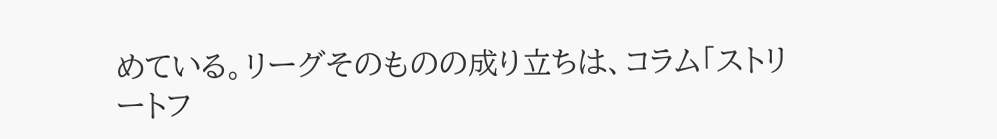めている。リーグそのものの成り立ちは、コラム「ストリートフ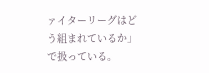ァイターリーグはどう組まれているか」で扱っている。